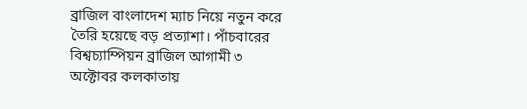ব্রাজিল বাংলাদেশ ম্যাচ নিয়ে নতুন করে তৈরি হয়েছে বড় প্রত্যাশা। পাঁচবারের বিশ্বচ্যাম্পিয়ন ব্রাজিল আগামী ৩ অক্টোবর কলকাতায়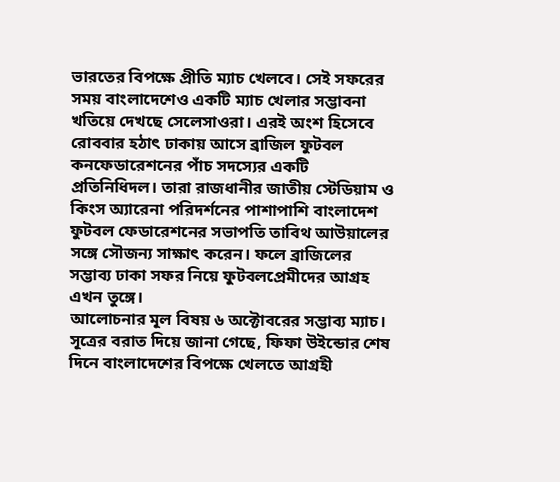ভারতের বিপক্ষে প্রীতি ম্যাচ খেলবে। সেই সফরের সময় বাংলাদেশেও একটি ম্যাচ খেলার সম্ভাবনা খতিয়ে দেখছে সেলেসাওরা। এরই অংশ হিসেবে রোববার হঠাৎ ঢাকায় আসে ব্রাজিল ফুটবল কনফেডারেশনের পাঁচ সদস্যের একটি প্রতিনিধিদল। তারা রাজধানীর জাতীয় স্টেডিয়াম ও কিংস অ্যারেনা পরিদর্শনের পাশাপাশি বাংলাদেশ ফুটবল ফেডারেশনের সভাপতি তাবিথ আউয়ালের সঙ্গে সৌজন্য সাক্ষাৎ করেন। ফলে ব্রাজিলের সম্ভাব্য ঢাকা সফর নিয়ে ফুটবলপ্রেমীদের আগ্রহ এখন তুঙ্গে।
আলোচনার মূল বিষয় ৬ অক্টোবরের সম্ভাব্য ম্যাচ। সূত্রের বরাত দিয়ে জানা গেছে, ফিফা উইন্ডোর শেষ দিনে বাংলাদেশের বিপক্ষে খেলতে আগ্রহী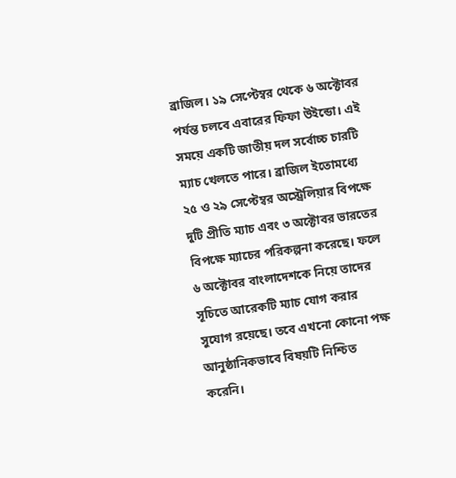ব্রাজিল। ১৯ সেপ্টেম্বর থেকে ৬ অক্টোবর পর্যন্ত চলবে এবারের ফিফা উইন্ডো। এই সময়ে একটি জাতীয় দল সর্বোচ্চ চারটি ম্যাচ খেলতে পারে। ব্রাজিল ইতোমধ্যে ২৫ ও ২৯ সেপ্টেম্বর অস্ট্রেলিয়ার বিপক্ষে দুটি প্রীতি ম্যাচ এবং ৩ অক্টোবর ভারতের বিপক্ষে ম্যাচের পরিকল্পনা করেছে। ফলে ৬ অক্টোবর বাংলাদেশকে নিয়ে তাদের সূচিতে আরেকটি ম্যাচ যোগ করার সুযোগ রয়েছে। তবে এখনো কোনো পক্ষ আনুষ্ঠানিকভাবে বিষয়টি নিশ্চিত করেনি।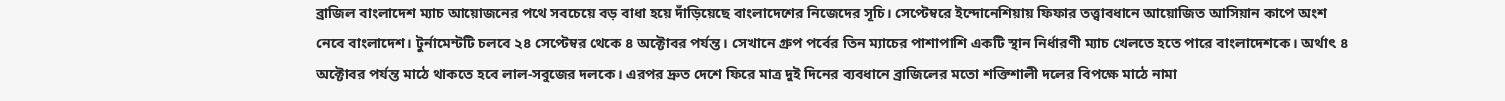ব্রাজিল বাংলাদেশ ম্যাচ আয়োজনের পথে সবচেয়ে বড় বাধা হয়ে দাঁড়িয়েছে বাংলাদেশের নিজেদের সূচি। সেপ্টেম্বরে ইন্দোনেশিয়ায় ফিফার তত্ত্বাবধানে আয়োজিত আসিয়ান কাপে অংশ নেবে বাংলাদেশ। টুর্নামেন্টটি চলবে ২৪ সেপ্টেম্বর থেকে ৪ অক্টোবর পর্যন্ত। সেখানে গ্রুপ পর্বের তিন ম্যাচের পাশাপাশি একটি স্থান নির্ধারণী ম্যাচ খেলতে হতে পারে বাংলাদেশকে। অর্থাৎ ৪ অক্টোবর পর্যন্ত মাঠে থাকতে হবে লাল-সবুজের দলকে। এরপর দ্রুত দেশে ফিরে মাত্র দুই দিনের ব্যবধানে ব্রাজিলের মতো শক্তিশালী দলের বিপক্ষে মাঠে নামা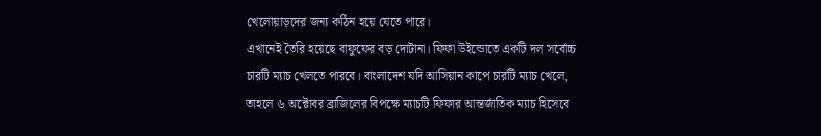খেলোয়াড়দের জন্য কঠিন হয়ে যেতে পারে।
এখানেই তৈরি হয়েছে বাফুফের বড় দোটানা। ফিফা উইন্ডোতে একটি দল সর্বোচ্চ চারটি ম্যাচ খেলতে পারবে। বাংলাদেশ যদি আসিয়ান কাপে চারটি ম্যাচ খেলে, তাহলে ৬ অক্টোবর ব্রাজিলের বিপক্ষে ম্যাচটি ফিফার আন্তর্জাতিক ম্যাচ হিসেবে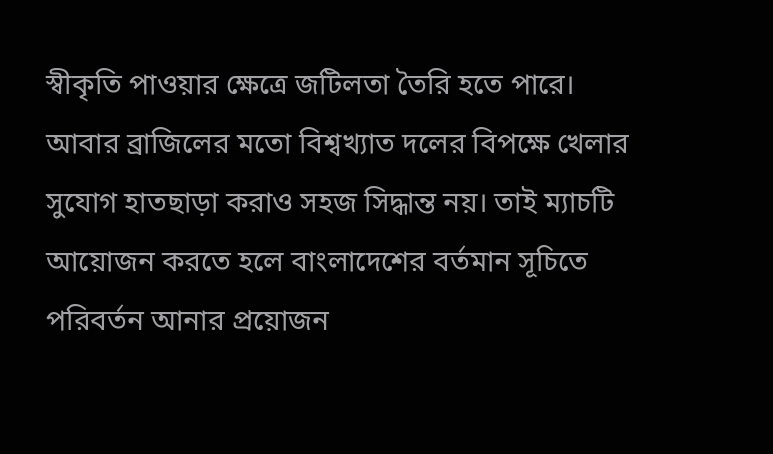স্বীকৃতি পাওয়ার ক্ষেত্রে জটিলতা তৈরি হতে পারে। আবার ব্রাজিলের মতো বিশ্বখ্যাত দলের বিপক্ষে খেলার সুযোগ হাতছাড়া করাও সহজ সিদ্ধান্ত নয়। তাই ম্যাচটি আয়োজন করতে হলে বাংলাদেশের বর্তমান সূচিতে পরিবর্তন আনার প্রয়োজন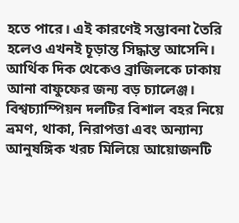হতে পারে। এই কারণেই সম্ভাবনা তৈরি হলেও এখনই চূড়ান্ত সিদ্ধান্ত আসেনি।
আর্থিক দিক থেকেও ব্রাজিলকে ঢাকায় আনা বাফুফের জন্য বড় চ্যালেঞ্জ। বিশ্বচ্যাম্পিয়ন দলটির বিশাল বহর নিয়ে ভ্রমণ, থাকা, নিরাপত্তা এবং অন্যান্য আনুষঙ্গিক খরচ মিলিয়ে আয়োজনটি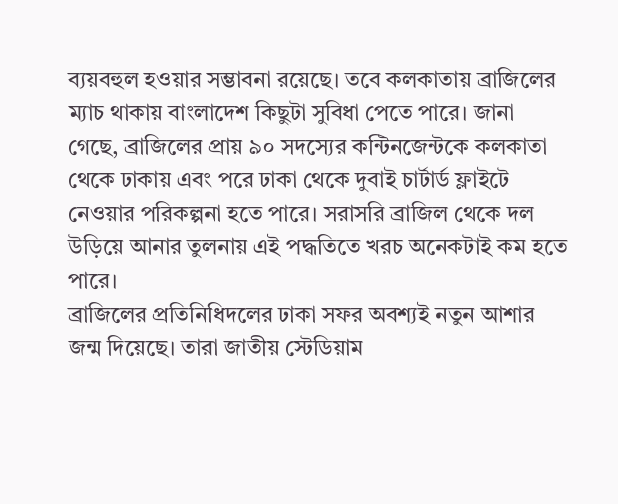ব্যয়বহুল হওয়ার সম্ভাবনা রয়েছে। তবে কলকাতায় ব্রাজিলের ম্যাচ থাকায় বাংলাদেশ কিছুটা সুবিধা পেতে পারে। জানা গেছে, ব্রাজিলের প্রায় ৯০ সদস্যের কন্টিনজেন্টকে কলকাতা থেকে ঢাকায় এবং পরে ঢাকা থেকে দুবাই চার্টার্ড ফ্লাইটে নেওয়ার পরিকল্পনা হতে পারে। সরাসরি ব্রাজিল থেকে দল উড়িয়ে আনার তুলনায় এই পদ্ধতিতে খরচ অনেকটাই কম হতে পারে।
ব্রাজিলের প্রতিনিধিদলের ঢাকা সফর অবশ্যই নতুন আশার জন্ম দিয়েছে। তারা জাতীয় স্টেডিয়াম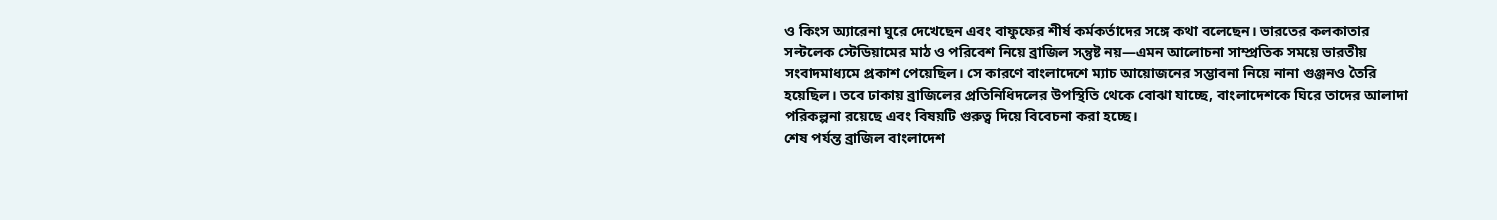ও কিংস অ্যারেনা ঘুরে দেখেছেন এবং বাফুফের শীর্ষ কর্মকর্তাদের সঙ্গে কথা বলেছেন। ভারতের কলকাতার সল্টলেক স্টেডিয়ামের মাঠ ও পরিবেশ নিয়ে ব্রাজিল সন্তুষ্ট নয়—এমন আলোচনা সাম্প্রতিক সময়ে ভারতীয় সংবাদমাধ্যমে প্রকাশ পেয়েছিল। সে কারণে বাংলাদেশে ম্যাচ আয়োজনের সম্ভাবনা নিয়ে নানা গুঞ্জনও তৈরি হয়েছিল। তবে ঢাকায় ব্রাজিলের প্রতিনিধিদলের উপস্থিতি থেকে বোঝা যাচ্ছে, বাংলাদেশকে ঘিরে তাদের আলাদা পরিকল্পনা রয়েছে এবং বিষয়টি গুরুত্ব দিয়ে বিবেচনা করা হচ্ছে।
শেষ পর্যন্ত ব্রাজিল বাংলাদেশ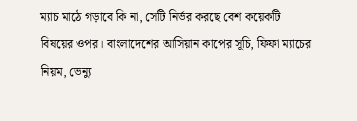ম্যাচ মাঠে গড়াবে কি না, সেটি নির্ভর করছে বেশ কয়েকটি বিষয়ের ওপর। বাংলাদেশের আসিয়ান কাপের সূচি, ফিফা ম্যাচের নিয়ম, ভেন্যু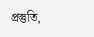প্রস্তুতি,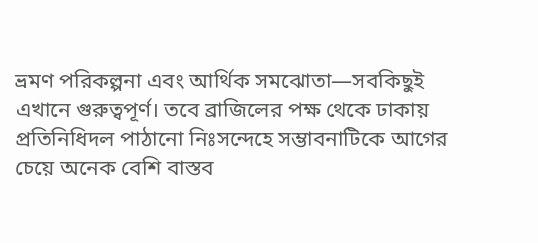ভ্রমণ পরিকল্পনা এবং আর্থিক সমঝোতা—সবকিছুই এখানে গুরুত্বপূর্ণ। তবে ব্রাজিলের পক্ষ থেকে ঢাকায় প্রতিনিধিদল পাঠানো নিঃসন্দেহে সম্ভাবনাটিকে আগের চেয়ে অনেক বেশি বাস্তব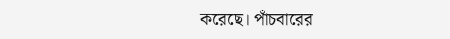করেছে। পাঁচবারের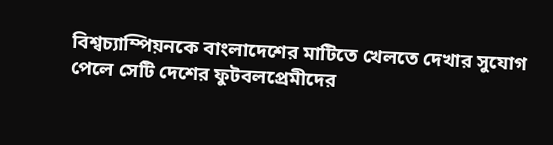বিশ্বচ্যাম্পিয়নকে বাংলাদেশের মাটিতে খেলতে দেখার সুযোগ পেলে সেটি দেশের ফুটবলপ্রেমীদের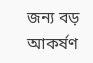জন্য বড় আকর্ষণ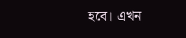হবে। এখন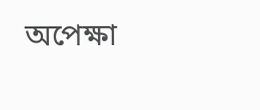অপেক্ষা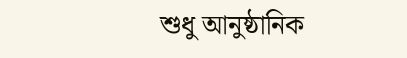শুধু আনুষ্ঠানিক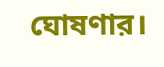ঘোষণার।